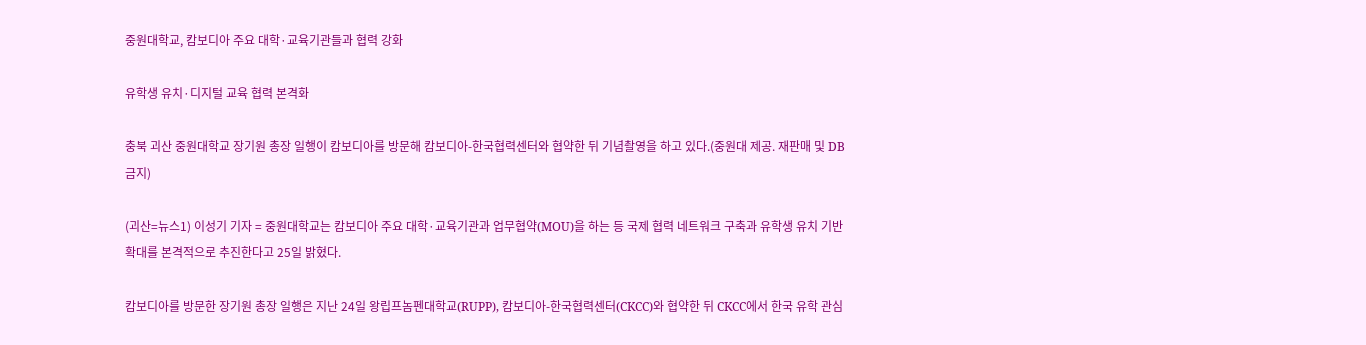중원대학교, 캄보디아 주요 대학·교육기관들과 협력 강화

유학생 유치·디지털 교육 협력 본격화

충북 괴산 중원대학교 장기원 총장 일행이 캄보디아를 방문해 캄보디아-한국협력센터와 협약한 뒤 기념촬영을 하고 있다.(중원대 제공. 재판매 및 DB금지)

(괴산=뉴스1) 이성기 기자 = 중원대학교는 캄보디아 주요 대학·교육기관과 업무협약(MOU)을 하는 등 국제 협력 네트워크 구축과 유학생 유치 기반 확대를 본격적으로 추진한다고 25일 밝혔다.

캄보디아를 방문한 장기원 총장 일행은 지난 24일 왕립프놈펜대학교(RUPP), 캄보디아-한국협력센터(CKCC)와 협약한 뒤 CKCC에서 한국 유학 관심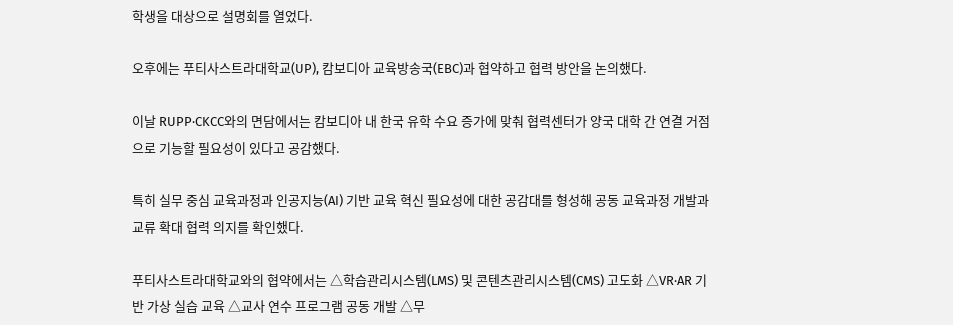학생을 대상으로 설명회를 열었다.

오후에는 푸티사스트라대학교(UP), 캄보디아 교육방송국(EBC)과 협약하고 협력 방안을 논의했다.

이날 RUPP·CKCC와의 면담에서는 캄보디아 내 한국 유학 수요 증가에 맞춰 협력센터가 양국 대학 간 연결 거점으로 기능할 필요성이 있다고 공감했다.

특히 실무 중심 교육과정과 인공지능(AI) 기반 교육 혁신 필요성에 대한 공감대를 형성해 공동 교육과정 개발과 교류 확대 협력 의지를 확인했다.

푸티사스트라대학교와의 협약에서는 △학습관리시스템(LMS) 및 콘텐츠관리시스템(CMS) 고도화 △VR·AR 기반 가상 실습 교육 △교사 연수 프로그램 공동 개발 △무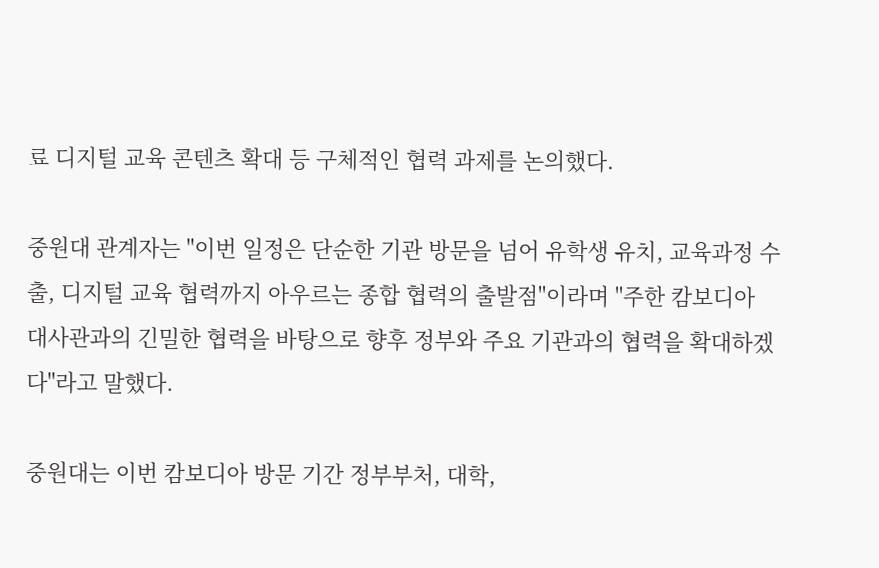료 디지털 교육 콘텐츠 확대 등 구체적인 협력 과제를 논의했다.

중원대 관계자는 "이번 일정은 단순한 기관 방문을 넘어 유학생 유치, 교육과정 수출, 디지털 교육 협력까지 아우르는 종합 협력의 출발점"이라며 "주한 캄보디아 대사관과의 긴밀한 협력을 바탕으로 향후 정부와 주요 기관과의 협력을 확대하겠다"라고 말했다.

중원대는 이번 캄보디아 방문 기간 정부부처, 대학,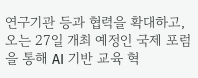연구기관 등과 협력을 확대하고, 오는 27일 개최 예정인 국제 포럼을 통해 AI 기반 교육 혁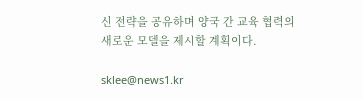신 전략을 공유하며 양국 간 교육 협력의 새로운 모델을 제시할 계획이다.

sklee@news1.kr